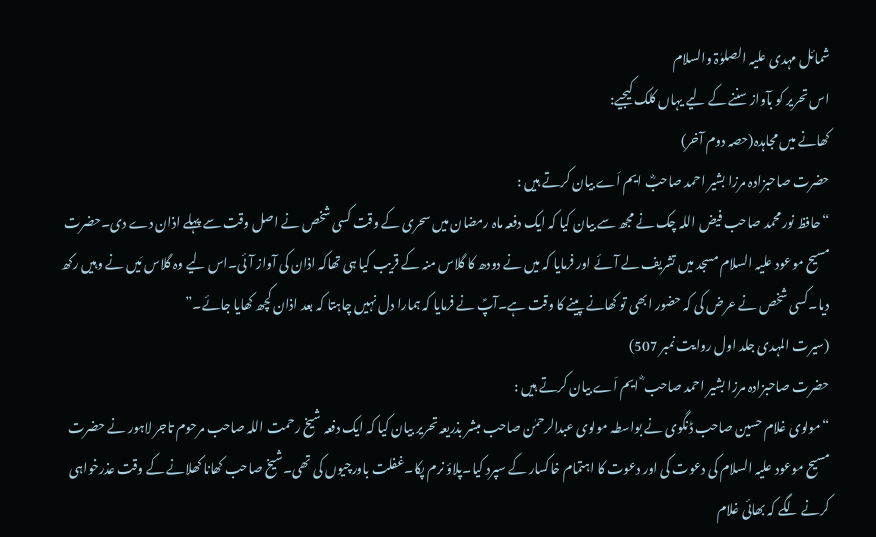شمائل مہدی علیہ الصلوٰۃ والسلام
اس تحریر کو بآواز سننے کے لیے یہاں کلک کیجیے:
کھانے میں مجاہدہ(حصہ دوم آخر)
حضرت صاحبزادہ مرزا بشیر احمد صاحبؓ ایم اَے بیان کرتے ہیں :
“حافظ نور محمد صاحب فیض اللہ چک نے مجھ سے بیان کیا کہ ایک دفعہ ماہ رمضان میں سحری کے وقت کسی شخص نے اصل وقت سے پہلے اذان دے دی۔حضرت مسیح موعود علیہ السلام مسجد میں تشریف لے آئے اور فرمایا کہ میں نے دودھ کا گلاس منہ کے قریب کیا ہی تھاکہ اذان کی آواز آئی۔اس لیے وہ گلاس مَیں نے وہیں رکھ دیا۔کسی شخص نے عرض کی کہ حضور ابھی تو کھانے پینے کا وقت ہے۔آپؑ نے فرمایا کہ ہمارا دل نہیں چاہتا کہ بعد اذان کچھ کھایا جائے۔”
(سیرت المہدی جلد اول روایت نمبر 507)
حضرت صاحبزادہ مرزا بشیر احمد صاحب ؓ ایم اَے بیان کرتے ہیں :
“مولوی غلام حسین صاحب ڈنگوی نے بواسطہ مولوی عبدالرحمٰن صاحب مبشر بذریعہ تحریر بیان کیا کہ ایک دفعہ شیخ رحمت اللہ صاحب مرحوم تاجر لاہور نے حضرت مسیح موعود علیہ السلام کی دعوت کی اور دعوت کا اہتمام خاکسار کے سپرد کیا۔پلاؤ نرم پکا۔غفلت باورچیوں کی تھی۔شیخ صاحب کھانا کھلانے کے وقت عذرخواہی کرنے لگے کہ بھائی غلام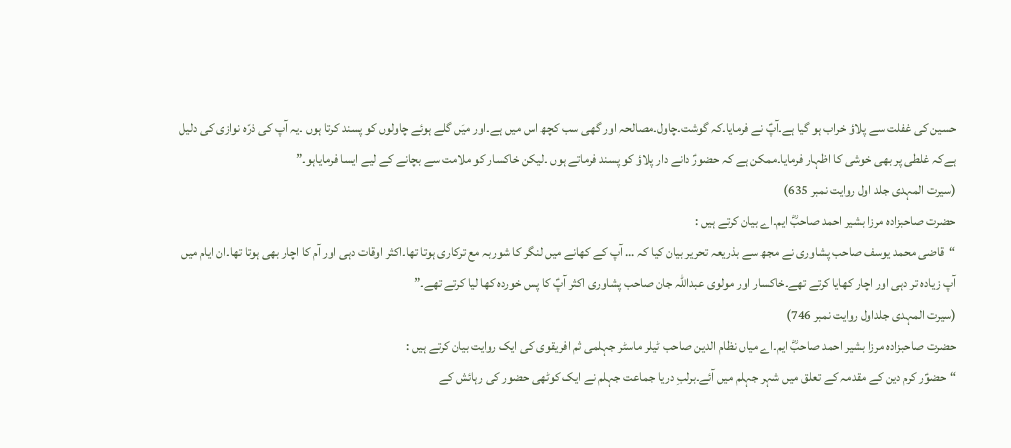حسین کی غفلت سے پلاؤ خراب ہو گیا ہے۔آپؑ نے فرمایا۔کہ گوشت۔چاول۔مصالحہ اور گھی سب کچھ اس میں ہے۔اور میَں گلے ہوئے چاولوں کو پسند کرتا ہوں ۔یہ آپ کی ذرّہ نوازی کی دلیل ہےکہ غلطی پر بھی خوشی کا اظہار فرمایا۔ممکن ہے کہ حضورؑ دانے دار پلاؤ کو پسند فرماتے ہوں ۔لیکن خاکسار کو ملامت سے بچانے کے لیے ایسا فرمایاہو۔”
(سیرت المہدی جلد اول روایت نمبر 635)
حضرت صاحبزادہ مرزا بشیر احمد صاحبؓ ایم۔اے بیان کرتے ہیں :
“قاضی محمد یوسف صاحب پشاوری نے مجھ سے بذریعہ تحریر بیان کیا کہ … آپ کے کھانے میں لنگر کا شوربہ مع ترکاری ہوتا تھا۔اکثر اوقات دہی اور آم کا اچار بھی ہوتا تھا۔ان ایام میں آپ زیادہ تر دہی اور اچار کھایا کرتے تھے۔خاکسار اور مولوی عبداللہ جان صاحب پشاوری اکثر آپؑ کا پس خوردہ کھا لیا کرتے تھے۔”
(سیرت المہدی جلداول روایت نمبر 746)
حضرت صاحبزادہ مرزا بشیر احمد صاحبؓ ایم۔اے میاں نظام الدین صاحب ٹیلر ماسٹر جہلمی ثم افریقوی کی ایک روایت بیان کرتے ہیں :
“حضوؑر کرم دین کے مقدمہ کے تعلق میں شہر جہلم میں آئے۔برلبِ دریا جماعت جہلم نے ایک کوٹھی حضور کی رہائش کے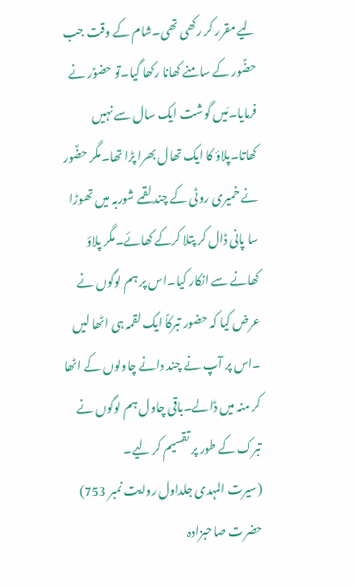لیے مقرر کر رکھی تھی۔شام کے وقت جب حضؑور کے سامنے کھانا رکھا گیا۔تو حضوؑر نے فرمایا۔مَیں گوشت ایک سال سے نہیں کھاتا۔پلاؤ کا ایک تھال بھرا پڑا تھا۔مگر حضؑور نے خمیری روٹی کے چند لقمے شوربہ میں تھوڑا سا پانی ڈال کر پتلا کرکے کھائے۔مگر پلاؤ کھانے سے انکار کیا۔اس پر ہم لوگوں نے عرض کیا کہ حضور تبرکاً ایک لقمہ ہی اٹھا لیں ۔اس پر آپ نے چند دانے چاولوں کے اٹھا کر منہ میں ڈالے۔باقی چاول ہم لوگوں نے تبرک کے طور پر تقسیم کر لیے۔
(سیرت المہدی جلداول روایت نمبر 753)
حضرت صاحبزادہ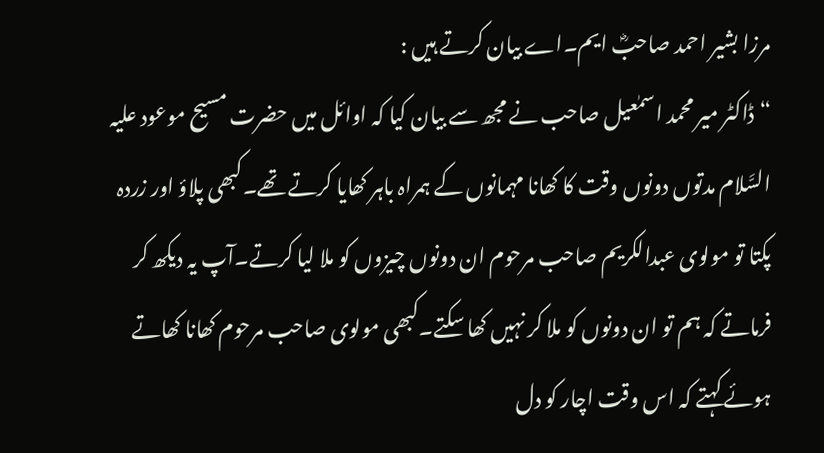مرزا بشیر احمد صاحبؓ ایم۔اے بیان کرتے ہیں :
“ڈاکٹر میر محمد اسمٰعیل صاحب نے مجھ سے بیان کیا کہ اوائل میں حضرت مسیح موعود علیہ السَّلام مدتوں دونوں وقت کا کھانا مہمانوں کے ہمراہ باہر کھایا کرتے تھے۔کبھی پلاؤ اور زردہ پکتا تو مولوی عبدالکریم صاحب مرحوم ان دونوں چیزوں کو ملا لیا کرتے۔آپ یہ دیکھ کر فرماتے کہ ہم تو ان دونوں کو ملا کر نہیں کھا سکتے۔کبھی مولوی صاحب مرحوم کھانا کھاتے ہوئے کہتے کہ اس وقت اچار کو دل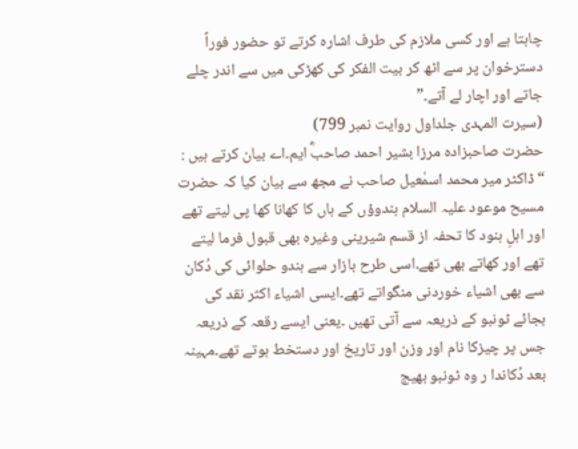چاہتا ہے اور کسی ملازم کی طرف اشارہ کرتے تو حضور فوراً دسترخوان پر سے اٹھ کر بیت الفکر کی کھڑکی میں سے اندر چلے جاتے اور اچار لے آتے۔”
(سیرت المہدی جلداول روایت نمبر 799)
حضرت صاحبزادہ مرزا بشیر احمد صاحبؓ ایم۔اے بیان کرتے ہیں :
“ڈاکٹر میر محمد اسمٰعیل صاحب نے مجھ سے بیان کیا کہ حضرت مسیح موعود علیہ السلام ہندوؤں کے ہاں کا کھانا کھا پی لیتے تھے اور اہلِ ہنود کا تحفہ از قسم شیرینی وغیرہ بھی قبول فرما لیتے تھے اور کھاتے بھی تھے۔اسی طرح بازار سے ہندو حلوائی کی دُکان سے بھی اشیاء خوردنی منگواتے تھے۔ایسی اشیاء اکثر نقد کی بجائے ٹونبو کے ذریعہ سے آتی تھیں ۔یعنی ایسے رقعہ کے ذریعہ جس پر چیزکا نام اور وزن اور تاریخ اور دستخط ہوتے تھے۔مہینہ بعد دُکاندا ر وہ ٹونبو بھیج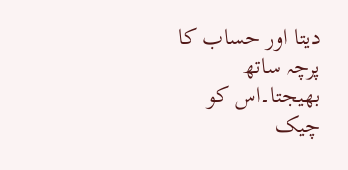دیتا اور حساب کا پرچہ ساتھ بھیجتا۔اس کو چیک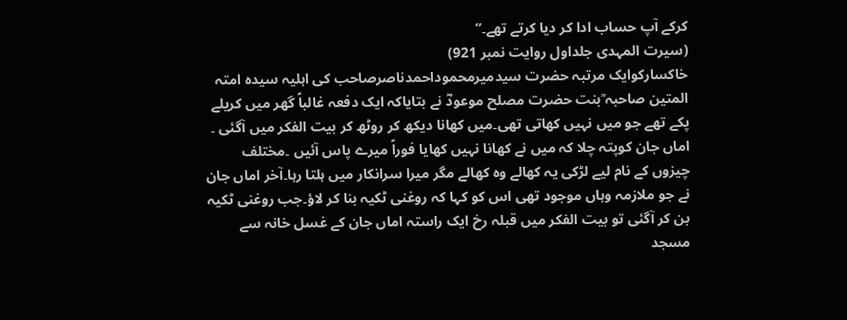کرکے آپ حساب ادا کر دیا کرتے تھے۔”
(سیرت المہدی جلداول روایت نمبر 921)
خاکسارکوایک مرتبہ حضرت سیدمیرمحموداحمدناصرصاحب کی اہلیہ سیدہ امتہ المتین صاحبہ ؒبنت حضرت مصلح موعودؓ نے بتایاکہ ایک دفعہ غالباً گھر میں کریلے پکے تھے جو میں نہیں کھاتی تھی۔میں کھانا دیکھ کر روٹھ کر بیت الفکر میں آگئی ۔ اماں جان کوپتہ چلا کہ میں نے کھانا نہیں کھایا فوراً میرے پاس آئیں ۔مختلف چیزوں کے نام لیے لڑکی یہ کھالے وہ کھالے مگر میرا سرانکار میں ہلتا رہا۔آخر اماں جان نے جو ملازمہ وہاں موجود تھی اس کو کہا کہ روغنی ٹکیہ بنا کر لاؤ۔جب روغنی ٹکیہ بن کر آگئی تو بیت الفکر میں قبلہ رخ ایک راستہ اماں جان کے غسل خانہ سے مسجد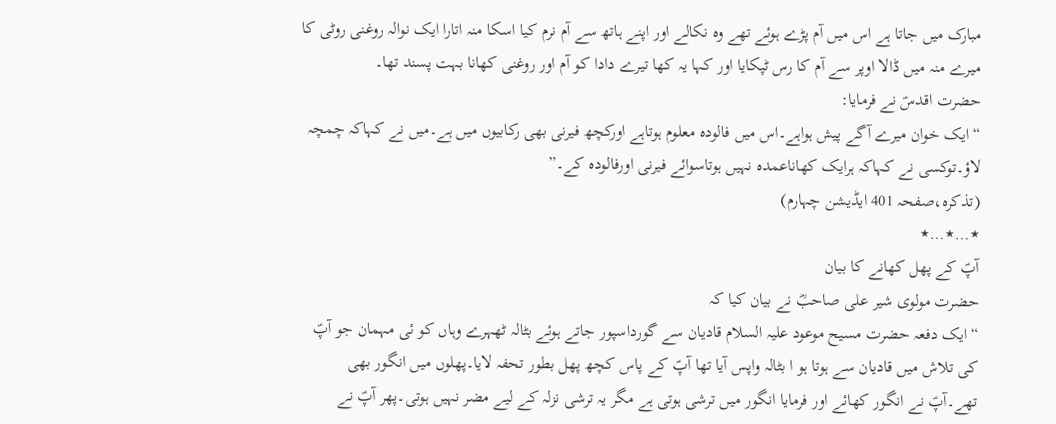مبارک میں جاتا ہے اس میں آم پڑے ہوئے تھے وہ نکالے اور اپنے ہاتھ سے آم نرم کیا اسکا منہ اتارا ایک نوالہ روغنی روٹی کا میرے منہ میں ڈالا اوپر سے آم کا رس ٹپکایا اور کہا یہ کھا تیرے دادا کو آم اور روغنی کھانا بہت پسند تھا۔
حضرت اقدسؑ نے فرمایا:
“ایک خوان میرے آگے پیش ہواہے۔اس میں فالودہ معلوم ہوتاہے اورکچھ فیرنی بھی رکابیوں میں ہے۔میں نے کہاکہ چمچہ لاؤ۔توکسی نے کہاکہ ہرایک کھاناعمدہ نہیں ہوتاسوائے فیرنی اورفالودہ کے۔”
(تذکرہ،صفحہ 401 ایڈیشن چہارم)
٭…٭…٭
آپؑ کے پھل کھانے کا بیان
حضرت مولوی شیر علی صاحبؓ نے بیان کیا کہ
“ایک دفعہ حضرت مسیح موعود علیہ السلام قادیان سے گورداسپور جاتے ہوئے بٹالہ ٹھہرے وہاں کو ئی مہمان جو آپؑ کی تلاش میں قادیان سے ہوتا ہو ا بٹالہ واپس آیا تھا آپؑ کے پاس کچھ پھل بطور تحفہ لایا۔پھلوں میں انگور بھی تھے۔آپؑ نے انگور کھائے اور فرمایا انگور میں ترشی ہوتی ہے مگر یہ ترشی نزلہ کے لیے مضر نہیں ہوتی۔پھر آپؑ نے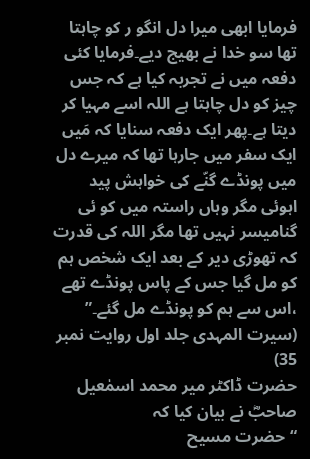فرمایا ابھی میرا دل انگو ر کو چاہتا تھا سو خدا نے بھیج دیے۔فرمایا کئی دفعہ میں نے تجربہ کیا ہے کہ جس چیز کو دل چاہتا ہے اللہ اسے مہیا کر دیتا ہے۔پھر ایک دفعہ سنایا کہ مَیں ایک سفر میں جارہا تھا کہ میرے دل میں پونڈے گنّے کی خواہش پید اہوئی مگر وہاں راستہ میں کو ئی گنامیسر نہیں تھا مگر اللہ کی قدرت کہ تھوڑی دیر کے بعد ایک شخص ہم کو مل گیا جس کے پاس پونڈے تھے ،اس سے ہم کو پونڈے مل گئے۔”
(سیرت المہدی جلد اول روایت نمبر 35)
حضرت ڈاکٹر میر محمد اسمٰعیل صاحبؓ نے بیان کیا کہ
“حضرت مسیح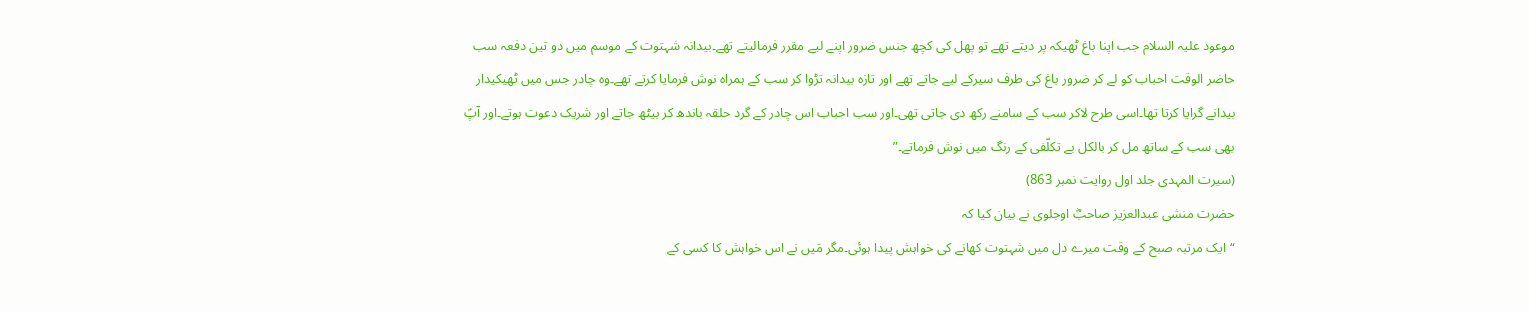موعود علیہ السلام جب اپنا باغ ٹھیکہ پر دیتے تھے تو پھل کی کچھ جنس ضرور اپنے لیے مقرر فرمالیتے تھے۔بیدانہ شہتوت کے موسم میں دو تین دفعہ سب حاضر الوقت احباب کو لے کر ضرور باغ کی طرف سیرکے لیے جاتے تھے اور تازہ بیدانہ تڑوا کر سب کے ہمراہ نوش فرمایا کرتے تھے۔وہ چادر جس میں ٹھیکیدار بیدانے گرایا کرتا تھا۔اسی طرح لاکر سب کے سامنے رکھ دی جاتی تھی۔اور سب احباب اس چادر کے گرد حلقہ باندھ کر بیٹھ جاتے اور شریک دعوت ہوتے۔اور آپؑ بھی سب کے ساتھ مل کر بالکل بے تکلّفی کے رنگ میں نوش فرماتے۔”
(سیرت المہدی جلد اول روایت نمبر 863)
حضرت منشی عبدالعزیز صاحبؓ اوجلوی نے بیان کیا کہ
“ایک مرتبہ صبح کے وقت میرے دل میں شہتوت کھانے کی خواہش پیدا ہوئی۔مگر مَیں نے اس خواہش کا کسی کے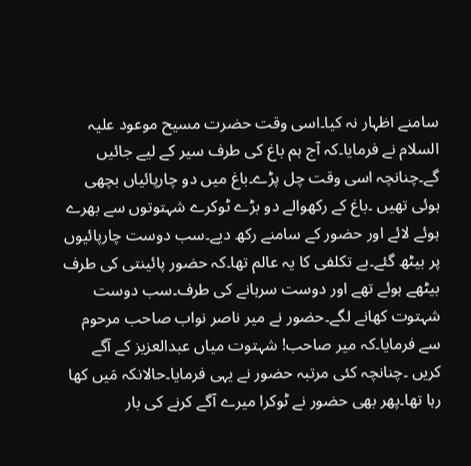سامنے اظہار نہ کیا۔اسی وقت حضرت مسیح موعود علیہ السلام نے فرمایا۔کہ آج ہم باغ کی طرف سیر کے لیے جائیں گے۔چنانچہ اسی وقت چل پڑے۔باغ میں دو چارپائیاں بچھی ہوئی تھیں ۔باغ کے رکھوالے دو بڑے ٹوکرے شہتوتوں سے بھرے ہوئے لائے اور حضور کے سامنے رکھ دیے۔سب دوست چارپائیوں پر بیٹھ گئے۔بے تکلفی کا یہ عالم تھا۔کہ حضور پائینتی کی طرف بیٹھے ہوئے تھے اور دوست سرہانے کی طرف۔سب دوست شہتوت کھانے لگے۔حضور نے میر ناصر نواب صاحب مرحوم سے فرمایا۔کہ میر صاحب! شہتوت میاں عبدالعزیز کے آگے کریں ۔چنانچہ کئی مرتبہ حضور نے یہی فرمایا۔حالانکہ مَیں کھا رہا تھا۔پھر بھی حضور نے ٹوکرا میرے آگے کرنے کی بار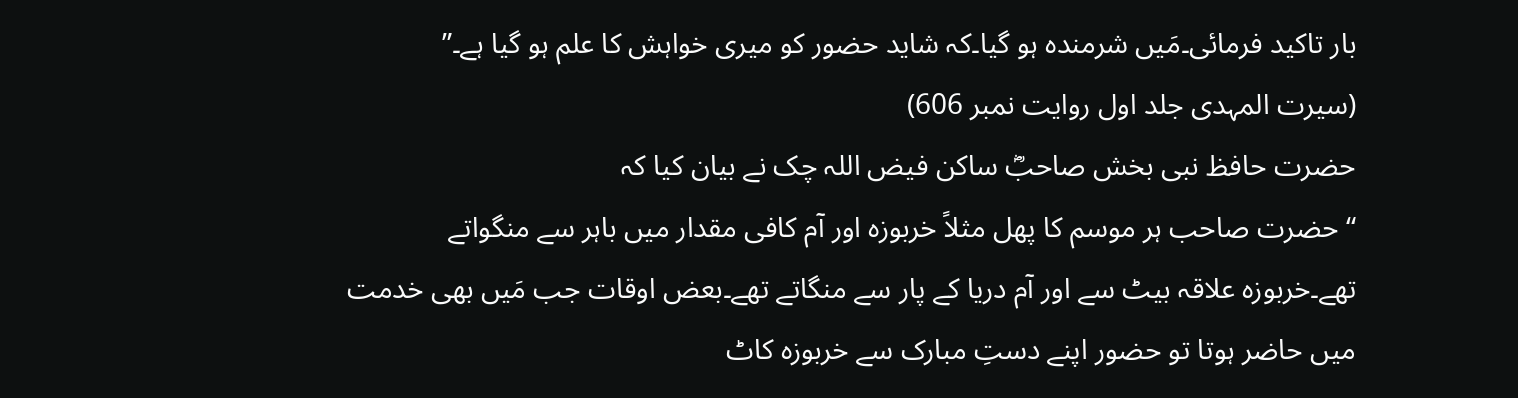بار تاکید فرمائی۔مَیں شرمندہ ہو گیا۔کہ شاید حضور کو میری خواہش کا علم ہو گیا ہے۔”
(سیرت المہدی جلد اول روایت نمبر 606)
حضرت حافظ نبی بخش صاحبؓ ساکن فیض اللہ چک نے بیان کیا کہ
“حضرت صاحب ہر موسم کا پھل مثلاً خربوزہ اور آم کافی مقدار میں باہر سے منگواتے تھے۔خربوزہ علاقہ بیٹ سے اور آم دریا کے پار سے منگاتے تھے۔بعض اوقات جب مَیں بھی خدمت میں حاضر ہوتا تو حضور اپنے دستِ مبارک سے خربوزہ کاٹ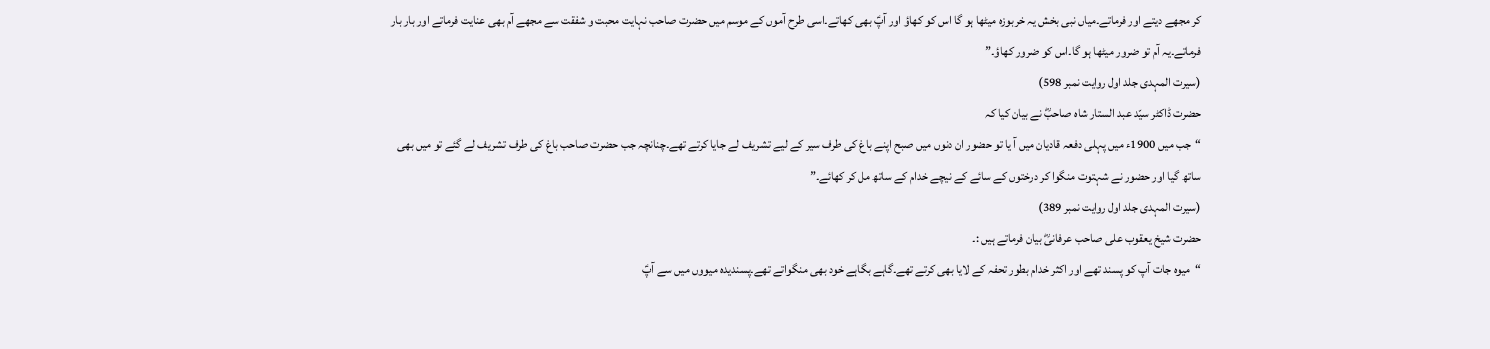کر مجھے دیتے اور فرماتے۔میاں نبی بخش یہ خربوزہ میٹھا ہو گا اس کو کھاؤ اور آپؑ بھی کھاتے۔اسی طرح آموں کے موسم میں حضرت صاحب نہایت محبت و شفقت سے مجھے آم بھی عنایت فرماتے اور بار بار فرماتے۔یہ آم تو ضرور میٹھا ہو گا۔اس کو ضرور کھاؤ۔”
(سیرت المہدی جلد اول روایت نمبر 598)
حضرت ڈاکٹر سیّد عبد الستار شاہ صاحبؓ نے بیان کیا کہ
“جب میں 1900ء میں پہلی دفعہ قادیان میں آ یا تو حضور ان دنوں میں صبح اپنے باغ کی طرف سیر کے لیے تشریف لے جایا کرتے تھے۔چنانچہ جب حضرت صاحب باغ کی طرف تشریف لے گئے تو میں بھی ساتھ گیا اور حضور نے شہتوت منگوا کر درختوں کے سائے کے نیچے خدام کے ساتھ مل کر کھائے۔”
(سیرت المہدی جلد اول روایت نمبر 389)
حضرت شیخ یعقوب علی صاحب عرفانیؓ بیان فرماتے ہیں :۔
“میوہ جات آپ کو پسند تھے اور اکثر خدام بطور تحفہ کے لایا بھی کرتے تھے۔گاہے بگاہے خود بھی منگواتے تھے۔پسندیدہ میووں میں سے آپؑ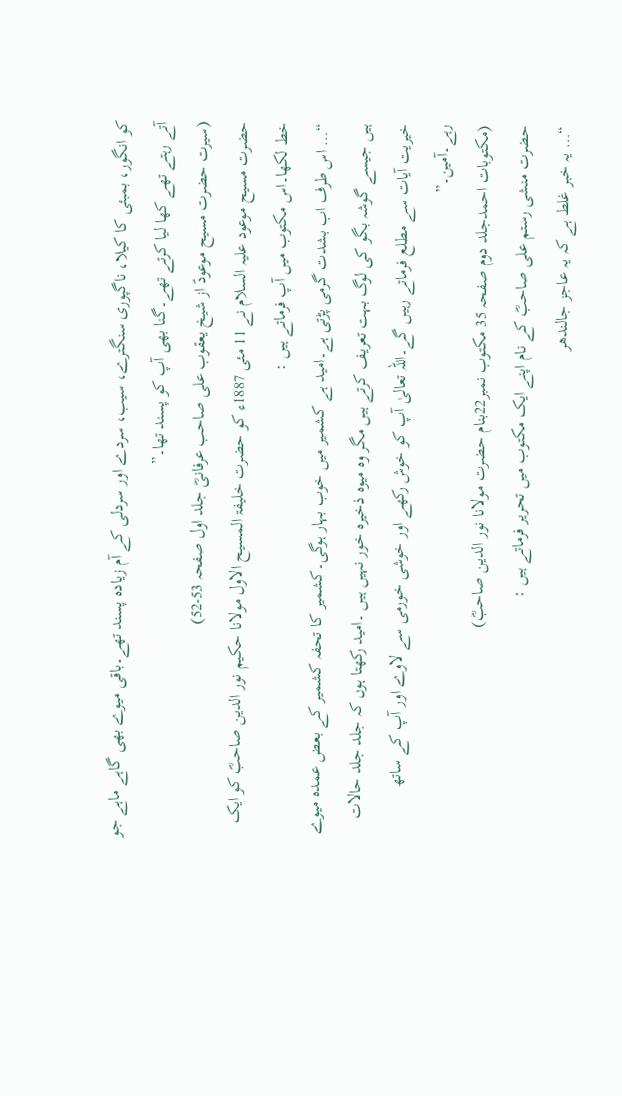کو انگور، بمبئی کا کیلا، ناگپوری سنگترے، سیب، سردے اور سردلی کے آم زیادہ پسند تھے۔باقی میوے بھی گاہے ماہے جو آتے رہتے تھے کھا لیا کرتے تھے۔گنا بھی آپ کو پسند تھا۔”
(سیرت حضرت مسیح موعودؑ از شیخ یعقوب علی صاحب عرفانیؓ جلد اول صفحہ 53-52)
حضرت مسیح موعود علیہ السلام نے 11 مئی 1887ء کو حضرت خلیفۃ المسیح الاول مولانا حکیم نور الدین صاحبؓ کو ایک خط لکھا۔اس مکتوب میں آپ فرماتے ہیں :
“… اس طرف اب بشدت گرمی پڑتی ہے۔امید ہے کشمیر میں خوب بہار ہوگی۔کشمیر کا تحفہ کشمیر کے بعض عمدہ میوے ہیں جیسے گوشہ بگو کی لوگ بہت تعریف کرتے ہیں مگر وہ میوہ ذخیرہ خور نہیں ہیں ۔امید رکھتا ہوں کہ جلد جلد حالات خیریت آیات سے مطلع فرماتے رہیں گے۔اللہ تعالیٰ آپ کو خوش رکھے اور خوشی خورمی سے لاوے اور آپ کے ساتھ رہے۔آمین۔”
(مکتوبات احمدجلد دوم صفحہ 35 مکتوب نمبر22بنام حضرت مولانا نور الدین صاحبؓ)
حضرت منشی رستم علی صاحبؓ کے نام اپنے ایک مکتوب میں تحریر فرماتے ہیں :
“… یہ خبر غلط ہے کہ یہ عاجز جالندھر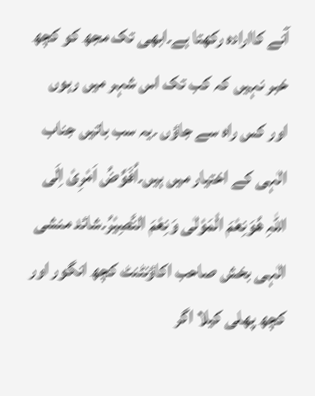آنے کاارادہ رکھتا ہے۔ابھی تک مجھ کو کچھ خبر نہیں کہ کب تک اس شہر میں رہوں اور کس راہ سے جاؤں ۔یہ سب باتیں جناب الٰہی کے اختیار میں ہیں۔اُفَوِّضُ اَمْرِیْ اِلَی اللّٰہِ ھُوَنِعْمَ الْمَوْلٰی وَنِعْمَ النَّصِیْرُ۔شائد منشی الٰہی بخش صاحب اکاؤنٹنٹ کچھ انگور اور کچھ پھلی کیلا اگر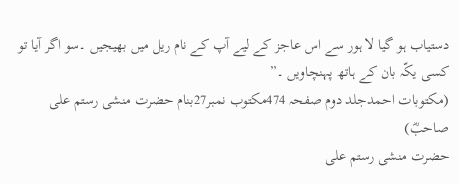دستیاب ہو گیا لا ہور سے اس عاجز کے لیے آپ کے نام ریل میں بھیجیں ۔سو اگر آیا تو کسی یکّہ بان کے ہاتھ پہنچاویں ۔”
(مکتوبات احمدجلد دوم صفحہ 474مکتوب نمبر27بنام حضرت منشی رستم علی صاحبؓ)
حضرت منشی رستم علی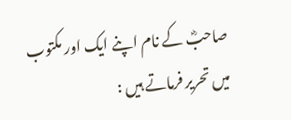صاحبؓ کے نام اپنے ایک اور مکتوب میں تحریر فرماتے ہیں :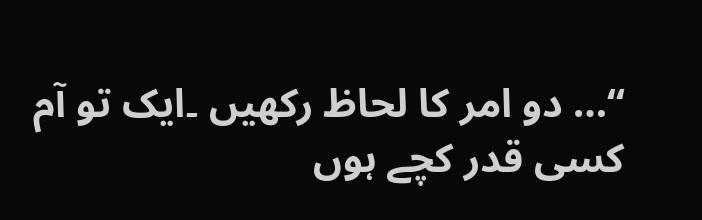“… دو امر کا لحاظ رکھیں ۔ایک تو آم کسی قدر کچے ہوں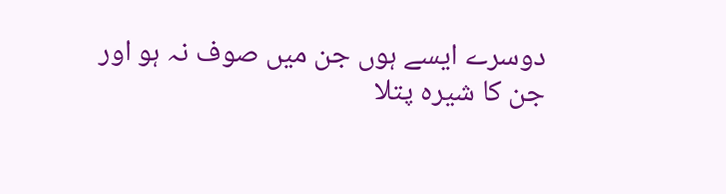دوسرے ایسے ہوں جن میں صوف نہ ہو اور جن کا شیرہ پتلا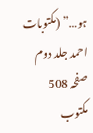ہو…” (مکتوبات احمد جلد دوم صفحہ 508 مکتوب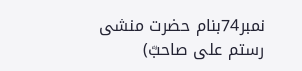نمبر74بنام حضرت منشی رستم علی صاحبؓ)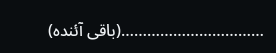……………………………(باقی آئندہ)